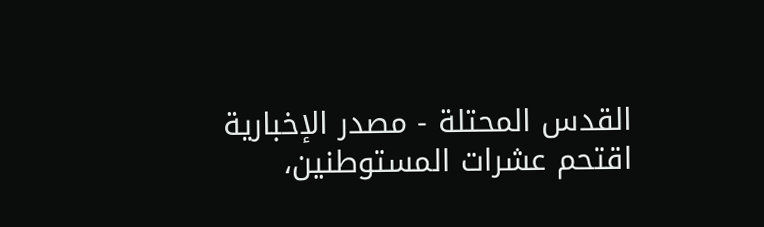القدس المحتلة - مصدر الإخبارية
اقتحم عشرات المستوطنين،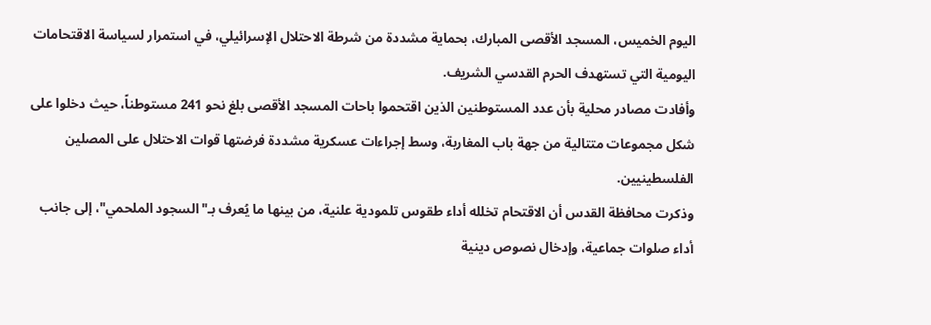اليوم الخميس، المسجد الأقصى المبارك، بحماية مشددة من شرطة الاحتلال الإسرائيلي، في استمرار لسياسة الاقتحامات اليومية التي تستهدف الحرم القدسي الشريف.
وأفادت مصادر محلية بأن عدد المستوطنين الذين اقتحموا باحات المسجد الأقصى بلغ نحو 241 مستوطناً، حيث دخلوا على شكل مجموعات متتالية من جهة باب المغاربة، وسط إجراءات عسكرية مشددة فرضتها قوات الاحتلال على المصلين الفلسطينيين.
وذكرت محافظة القدس أن الاقتحام تخلله أداء طقوس تلمودية علنية، من بينها ما يُعرف بـ"السجود الملحمي"، إلى جانب أداء صلوات جماعية، وإدخال نصوص دينية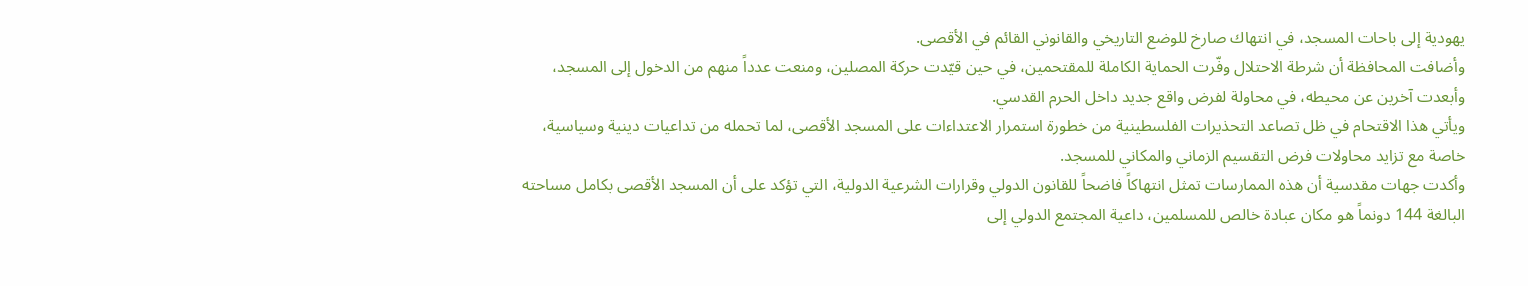يهودية إلى باحات المسجد، في انتهاك صارخ للوضع التاريخي والقانوني القائم في الأقصى.
وأضافت المحافظة أن شرطة الاحتلال وفّرت الحماية الكاملة للمقتحمين، في حين قيّدت حركة المصلين، ومنعت عدداً منهم من الدخول إلى المسجد، وأبعدت آخرين عن محيطه، في محاولة لفرض واقع جديد داخل الحرم القدسي.
ويأتي هذا الاقتحام في ظل تصاعد التحذيرات الفلسطينية من خطورة استمرار الاعتداءات على المسجد الأقصى، لما تحمله من تداعيات دينية وسياسية، خاصة مع تزايد محاولات فرض التقسيم الزماني والمكاني للمسجد.
وأكدت جهات مقدسية أن هذه الممارسات تمثل انتهاكاً فاضحاً للقانون الدولي وقرارات الشرعية الدولية، التي تؤكد على أن المسجد الأقصى بكامل مساحته البالغة 144 دونماً هو مكان عبادة خالص للمسلمين، داعية المجتمع الدولي إلى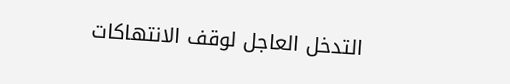التدخل العاجل لوقف الانتهاكات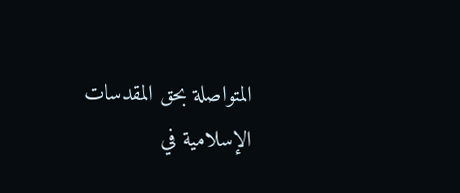المتواصلة بحق المقدسات الإسلامية في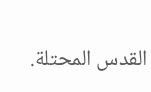القدس المحتلة.